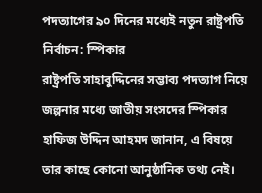পদত্যাগের ৯০ দিনের মধ্যেই নতুন রাষ্ট্রপতি নির্বাচন: স্পিকার
রাষ্ট্রপতি সাহাবুদ্দিনের সম্ভাব্য পদত্যাগ নিয়ে জল্পনার মধ্যে জাতীয় সংসদের স্পিকার হাফিজ উদ্দিন আহমদ জানান, এ বিষয়ে তার কাছে কোনো আনুষ্ঠানিক তথ্য নেই।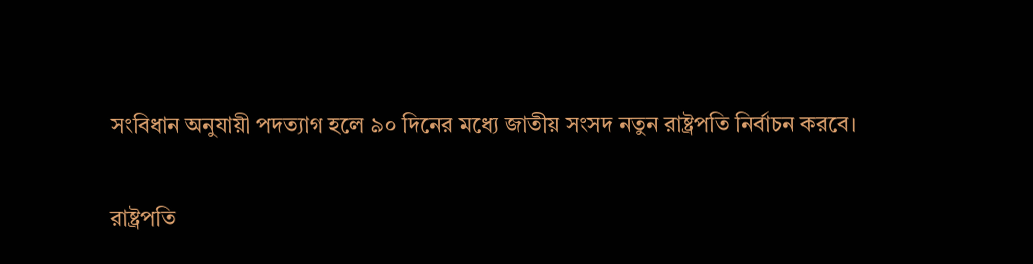সংবিধান অনুযায়ী পদত্যাগ হলে ৯০ দিনের মধ্যে জাতীয় সংসদ নতুন রাষ্ট্রপতি নির্বাচন করবে।

রাষ্ট্রপতি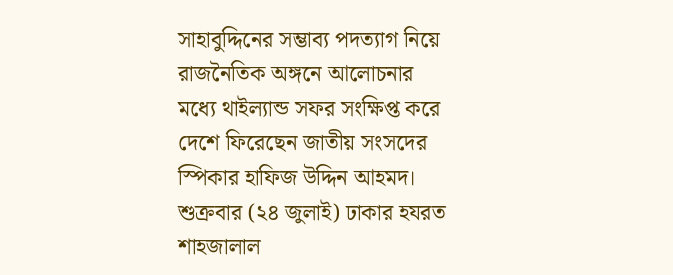সাহাবুদ্দিনের সম্ভাব্য পদত্যাগ নিয়ে রাজনৈতিক অঙ্গনে আলোচনার মধ্যে থাইল্যান্ড সফর সংক্ষিপ্ত করে দেশে ফিরেছেন জাতীয় সংসদের স্পিকার হাফিজ উদ্দিন আহমদ। শুক্রবার (২৪ জুলাই) ঢাকার হযরত শাহজালাল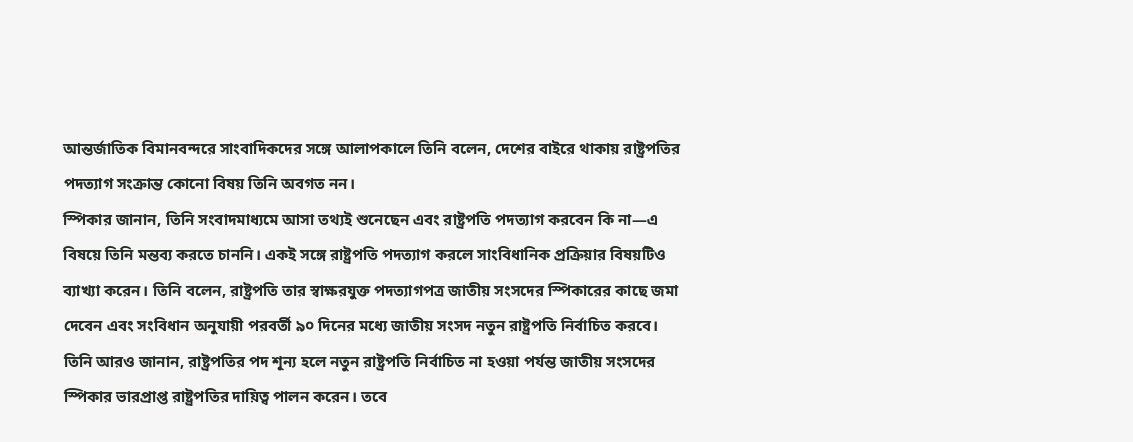আন্তর্জাতিক বিমানবন্দরে সাংবাদিকদের সঙ্গে আলাপকালে তিনি বলেন, দেশের বাইরে থাকায় রাষ্ট্রপতির পদত্যাগ সংক্রান্ত কোনো বিষয় তিনি অবগত নন।
স্পিকার জানান, তিনি সংবাদমাধ্যমে আসা তথ্যই শুনেছেন এবং রাষ্ট্রপতি পদত্যাগ করবেন কি না—এ বিষয়ে তিনি মন্তব্য করতে চাননি। একই সঙ্গে রাষ্ট্রপতি পদত্যাগ করলে সাংবিধানিক প্রক্রিয়ার বিষয়টিও ব্যাখ্যা করেন। তিনি বলেন, রাষ্ট্রপতি তার স্বাক্ষরযুক্ত পদত্যাগপত্র জাতীয় সংসদের স্পিকারের কাছে জমা দেবেন এবং সংবিধান অনুযায়ী পরবর্তী ৯০ দিনের মধ্যে জাতীয় সংসদ নতুন রাষ্ট্রপতি নির্বাচিত করবে।
তিনি আরও জানান, রাষ্ট্রপতির পদ শূন্য হলে নতুন রাষ্ট্রপতি নির্বাচিত না হওয়া পর্যন্ত জাতীয় সংসদের স্পিকার ভারপ্রাপ্ত রাষ্ট্রপতির দায়িত্ব পালন করেন। তবে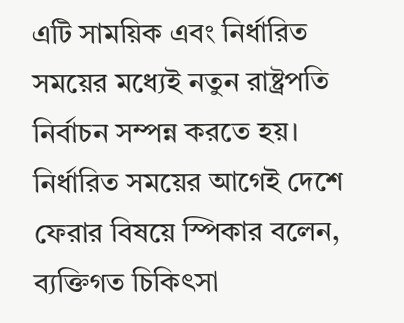এটি সাময়িক এবং নির্ধারিত সময়ের মধ্যেই নতুন রাষ্ট্রপতি নির্বাচন সম্পন্ন করতে হয়।
নির্ধারিত সময়ের আগেই দেশে ফেরার বিষয়ে স্পিকার বলেন, ব্যক্তিগত চিকিৎসা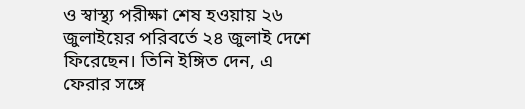ও স্বাস্থ্য পরীক্ষা শেষ হওয়ায় ২৬ জুলাইয়ের পরিবর্তে ২৪ জুলাই দেশে ফিরেছেন। তিনি ইঙ্গিত দেন, এ ফেরার সঙ্গে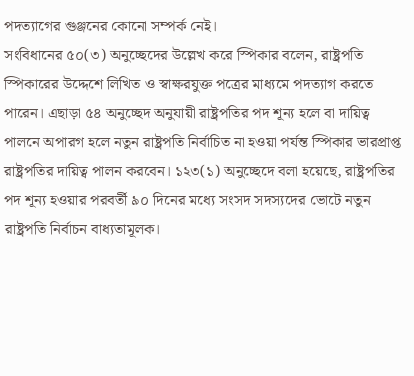পদত্যাগের গুঞ্জনের কোনো সম্পর্ক নেই।
সংবিধানের ৫০(৩) অনুচ্ছেদের উল্লেখ করে স্পিকার বলেন, রাষ্ট্রপতি স্পিকারের উদ্দেশে লিখিত ও স্বাক্ষরযুক্ত পত্রের মাধ্যমে পদত্যাগ করতে পারেন। এছাড়া ৫৪ অনুচ্ছেদ অনুযায়ী রাষ্ট্রপতির পদ শূন্য হলে বা দায়িত্ব পালনে অপারগ হলে নতুন রাষ্ট্রপতি নির্বাচিত না হওয়া পর্যন্ত স্পিকার ভারপ্রাপ্ত রাষ্ট্রপতির দায়িত্ব পালন করবেন। ১২৩(১) অনুচ্ছেদে বলা হয়েছে, রাষ্ট্রপতির পদ শূন্য হওয়ার পরবর্তী ৯০ দিনের মধ্যে সংসদ সদস্যদের ভোটে নতুন রাষ্ট্রপতি নির্বাচন বাধ্যতামূলক।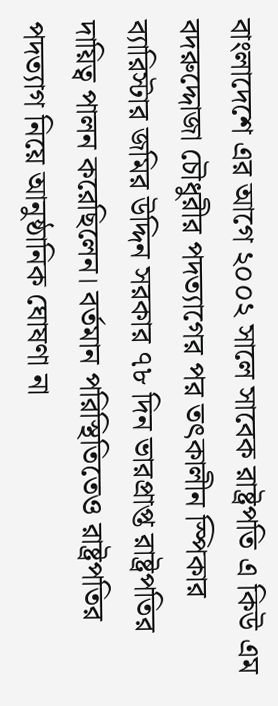বাংলাদেশে এর আগে ২০০২ সালে সাবেক রাষ্ট্রপতি এ কিউ এম বদরুদ্দোজা চৌধুরীর পদত্যাগের পর তৎকালীন স্পিকার ব্যারিস্টার জমির উদ্দিন সরকার ৭৮ দিন ভারপ্রাপ্ত রাষ্ট্রপতির দায়িত্ব পালন করেছিলেন। বর্তমান পরিস্থিতিতেও রাষ্ট্রপতির পদত্যাগ নিয়ে আনুষ্ঠানিক ঘোষণা না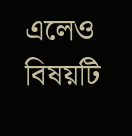এলেও বিষয়টি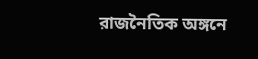রাজনৈতিক অঙ্গনে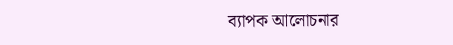ব্যাপক আলোচনার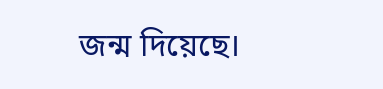জন্ম দিয়েছে।